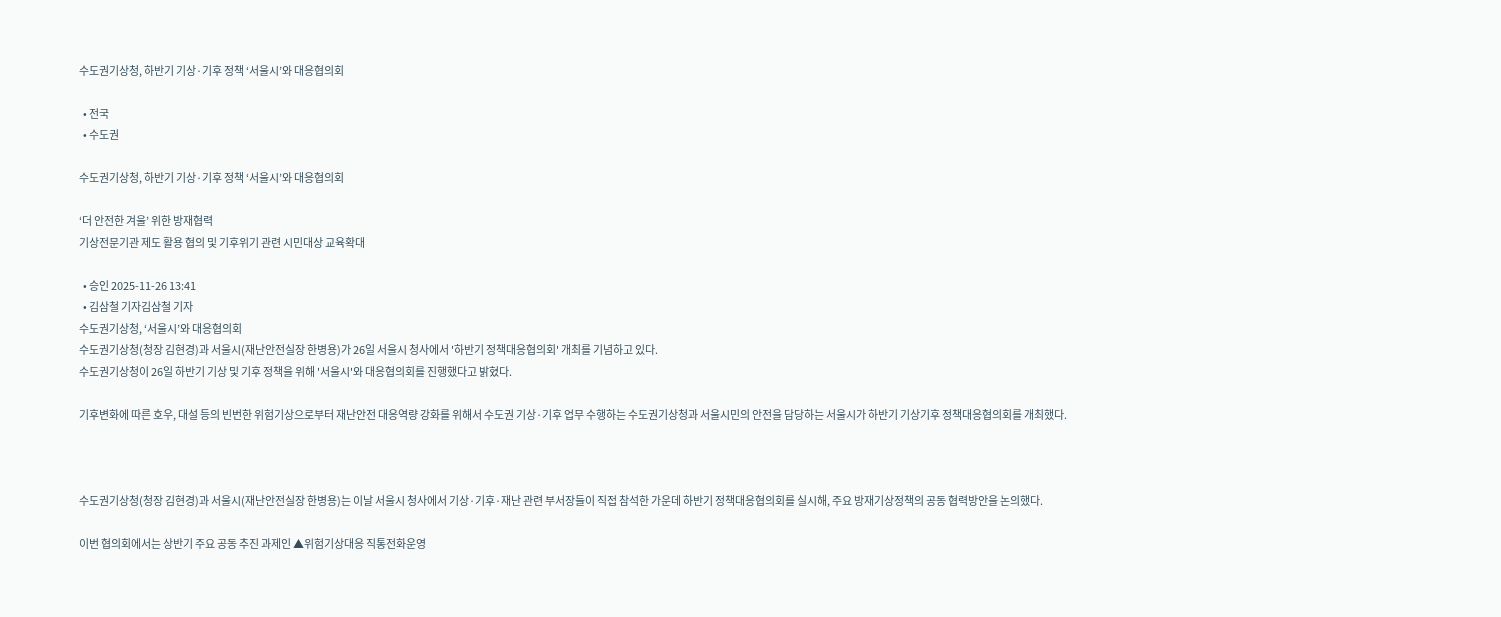수도권기상청, 하반기 기상·기후 정책 ‘서울시’와 대응협의회

  • 전국
  • 수도권

수도권기상청, 하반기 기상·기후 정책 ‘서울시’와 대응협의회

‘더 안전한 겨울’ 위한 방재협력
기상전문기관 제도 활용 협의 및 기후위기 관련 시민대상 교육확대

  • 승인 2025-11-26 13:41
  • 김삼철 기자김삼철 기자
수도권기상청, ‘서울시’와 대응협의회
수도권기상청(청장 김현경)과 서울시(재난안전실장 한병용)가 26일 서울시 청사에서 '하반기 정책대응협의회' 개최를 기념하고 있다.
수도권기상청이 26일 하반기 기상 및 기후 정책을 위해 '서울시'와 대응협의회를 진행했다고 밝혔다.

기후변화에 따른 호우, 대설 등의 빈번한 위험기상으로부터 재난안전 대응역량 강화를 위해서 수도권 기상·기후 업무 수행하는 수도권기상청과 서울시민의 안전을 담당하는 서울시가 하반기 기상기후 정책대응협의회를 개최했다.



수도권기상청(청장 김현경)과 서울시(재난안전실장 한병용)는 이날 서울시 청사에서 기상·기후·재난 관련 부서장들이 직접 참석한 가운데 하반기 정책대응협의회를 실시해, 주요 방재기상정책의 공동 협력방안을 논의했다.

이번 협의회에서는 상반기 주요 공동 추진 과제인 ▲위험기상대응 직통전화운영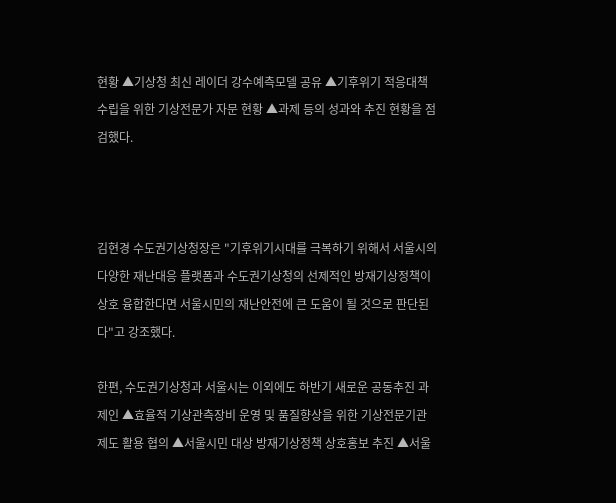현황 ▲기상청 최신 레이더 강수예측모델 공유 ▲기후위기 적응대책 수립을 위한 기상전문가 자문 현황 ▲과제 등의 성과와 추진 현황을 점검했다.



김현경 수도권기상청장은 "기후위기시대를 극복하기 위해서 서울시의 다양한 재난대응 플랫폼과 수도권기상청의 선제적인 방재기상정책이 상호 융합한다면 서울시민의 재난안전에 큰 도움이 될 것으로 판단된다"고 강조했다.

한편, 수도권기상청과 서울시는 이외에도 하반기 새로운 공동추진 과제인 ▲효율적 기상관측장비 운영 및 품질향상을 위한 기상전문기관 제도 활용 협의 ▲서울시민 대상 방재기상정책 상호홍보 추진 ▲서울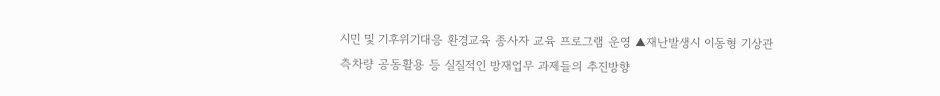시민 및 기후위기대응 환경교육 종사자 교육 프로그램 운영 ▲재난발생시 이동형 기상관측차량 공동활용 등 실질적인 방재업무 과제들의 추진방향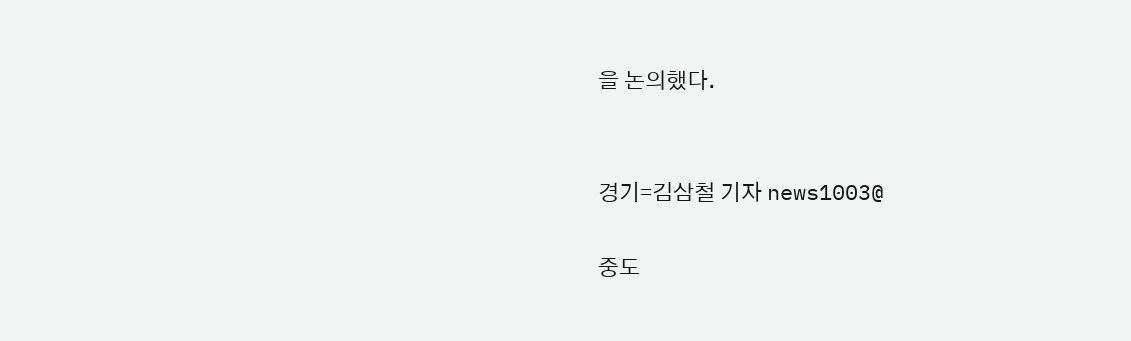을 논의했다.


경기=김삼철 기자 news1003@

중도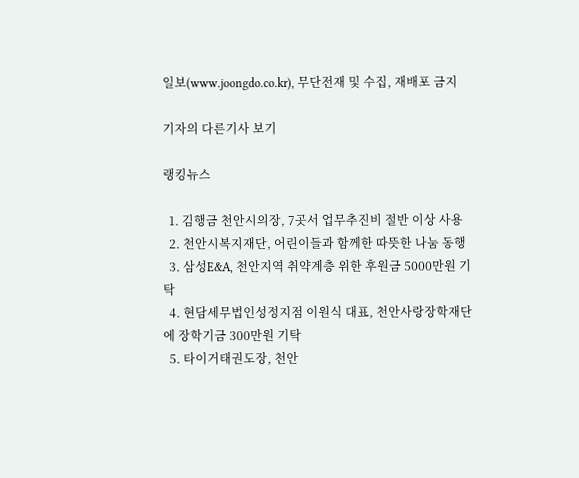일보(www.joongdo.co.kr), 무단전재 및 수집, 재배포 금지

기자의 다른기사 보기

랭킹뉴스

  1. 김행금 천안시의장, 7곳서 업무추진비 절반 이상 사용
  2. 천안시복지재단, 어린이들과 함께한 따뜻한 나눔 동행
  3. 삼성E&A, 천안지역 취약계층 위한 후원금 5000만원 기탁
  4. 현담세무법인성정지점 이원식 대표, 천안사랑장학재단에 장학기금 300만원 기탁
  5. 타이거태권도장, 천안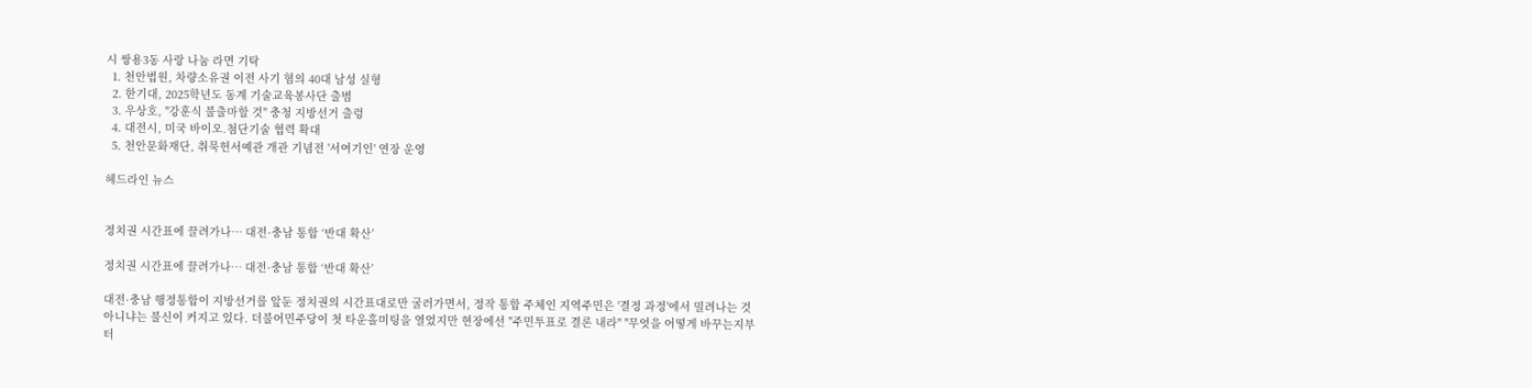시 쌍용3동 사랑 나눔 라면 기탁
  1. 천안법원, 차량소유권 이전 사기 혐의 40대 남성 실형
  2. 한기대, 2025학년도 동계 기술교육봉사단 출범
  3. 우상호, "강훈식 불출마할 것" 충청 지방선거 출렁
  4. 대전시, 미국 바이오.첨단기술 협력 확대
  5. 천안문화재단, 취묵헌서예관 개관 기념전 '서여기인' 연장 운영

헤드라인 뉴스


정치권 시간표에 끌려가나… 대전·충남 통합 ‘반대 확산’

정치권 시간표에 끌려가나… 대전·충남 통합 ‘반대 확산’

대전·충남 행정통합이 지방선거를 앞둔 정치권의 시간표대로만 굴러가면서, 정작 통합 주체인 지역주민은 '결정 과정'에서 밀려나는 것 아니냐는 불신이 커지고 있다. 더불어민주당이 첫 타운홀미팅을 열었지만 현장에선 "주민투표로 결론 내라" "무엇을 어떻게 바꾸는지부터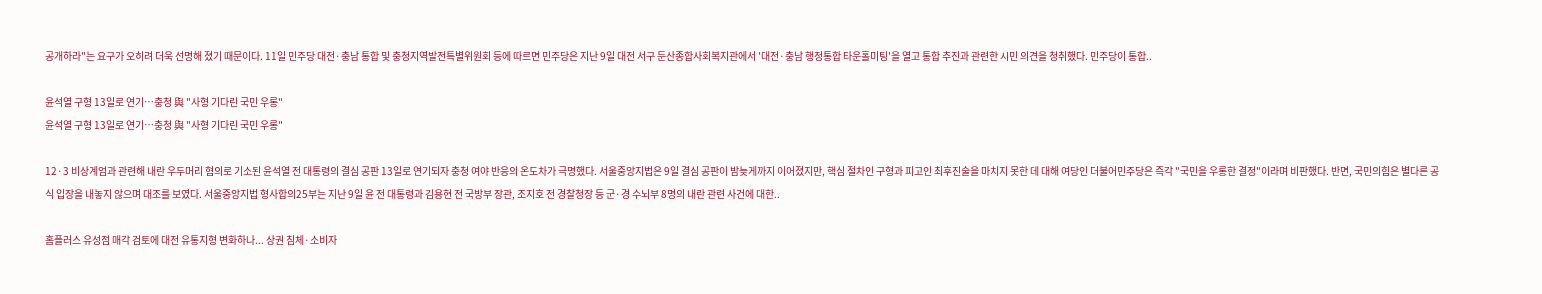공개하라"는 요구가 오히려 더욱 선명해 졌기 때문이다. 11일 민주당 대전·충남 통합 및 충청지역발전특별위원회 등에 따르면 민주당은 지난 9일 대전 서구 둔산종합사회복지관에서 '대전·충남 행정통합 타운홀미팅'을 열고 통합 추진과 관련한 시민 의견을 청취했다. 민주당이 통합..

윤석열 구형 13일로 연기…충청 與 "사형 기다린 국민 우롱"
윤석열 구형 13일로 연기…충청 與 "사형 기다린 국민 우롱"

12·3 비상계엄과 관련해 내란 우두머리 혐의로 기소된 윤석열 전 대통령의 결심 공판 13일로 연기되자 충청 여야 반응의 온도차가 극명했다. 서울중앙지법은 9일 결심 공판이 밤늦게까지 이어졌지만, 핵심 절차인 구형과 피고인 최후진술을 마치지 못한 데 대해 여당인 더불어민주당은 즉각 "국민을 우롱한 결정"이라며 비판했다. 반면, 국민의힘은 별다른 공식 입장을 내놓지 않으며 대조를 보였다. 서울중앙지법 형사합의25부는 지난 9일 윤 전 대통령과 김용현 전 국방부 장관, 조지호 전 경찰청장 등 군·경 수뇌부 8명의 내란 관련 사건에 대한..

홈플러스 유성점 매각 검토에 대전 유통지형 변화하나... 상권 침체·소비자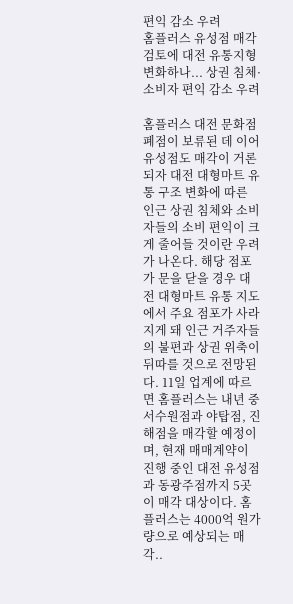편익 감소 우려
홈플러스 유성점 매각 검토에 대전 유통지형 변화하나... 상권 침체·소비자 편익 감소 우려

홈플러스 대전 문화점 폐점이 보류된 데 이어 유성점도 매각이 거론되자 대전 대형마트 유통 구조 변화에 따른 인근 상권 침체와 소비자들의 소비 편익이 크게 줄어들 것이란 우려가 나온다. 해당 점포가 문을 닫을 경우 대전 대형마트 유통 지도에서 주요 점포가 사라지게 돼 인근 거주자들의 불편과 상권 위축이 뒤따를 것으로 전망된다. 11일 업계에 따르면 홈플러스는 내년 중 서수원점과 야탑점, 진해점을 매각할 예정이며, 현재 매매계약이 진행 중인 대전 유성점과 동광주점까지 5곳이 매각 대상이다. 홈플러스는 4000억 원가량으로 예상되는 매각..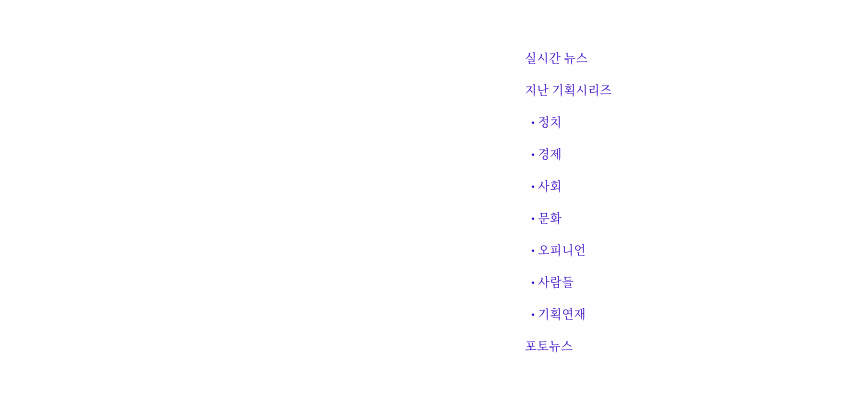실시간 뉴스

지난 기획시리즈

  • 정치

  • 경제

  • 사회

  • 문화

  • 오피니언

  • 사람들

  • 기획연재

포토뉴스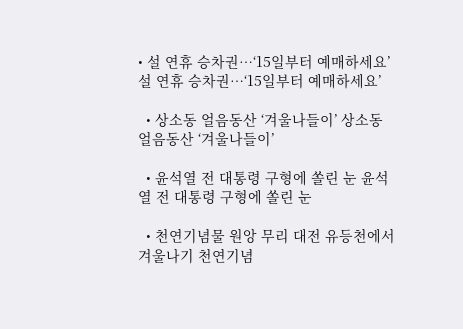• 설 연휴 승차권…‘15일부터 예매하세요’ 설 연휴 승차권…‘15일부터 예매하세요’

  • 상소동 얼음동산 ‘겨울나들이’ 상소동 얼음동산 ‘겨울나들이’

  • 윤석열 전 대통령 구형에 쏠린 눈 윤석열 전 대통령 구형에 쏠린 눈

  • 천연기념물 원앙 무리 대전 유등천에서 겨울나기 천연기념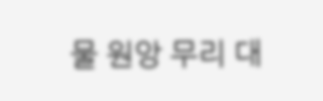물 원앙 무리 대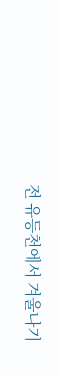전 유등천에서 겨울나기